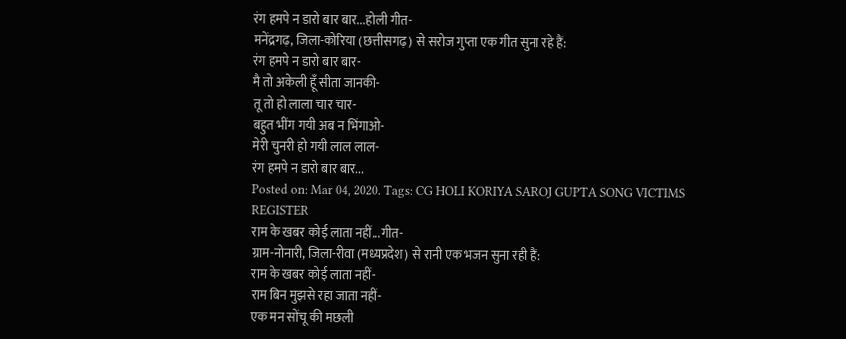रंग हमपे न डारो बार बार...होली गीत-
मनेंद्रगढ़, जिला-कोरिया (छत्तीसगढ़) से सरोज गुप्ता एक गीत सुना रहे हैं:
रंग हमपे न डारो बार बार-
मै तो अकेली हूँ सीता जानकी-
तू तो हो लाला चार चार-
बहुत भींग गयी अब न भिंगाओ-
मेरी चुनरी हो गयी लाल लाल-
रंग हमपे न डारो बार बार...
Posted on: Mar 04, 2020. Tags: CG HOLI KORIYA SAROJ GUPTA SONG VICTIMS REGISTER
राम के खबर कोई लाता नहीं...गीत-
ग्राम-नोनारी, जिला-रीवा (मध्यप्रदेश) से रानी एक भजन सुना रही हैं:
राम के खबर कोई लाता नहीं-
राम बिन मुझसे रहा जाता नहीं-
एक मन सोंचू की मछली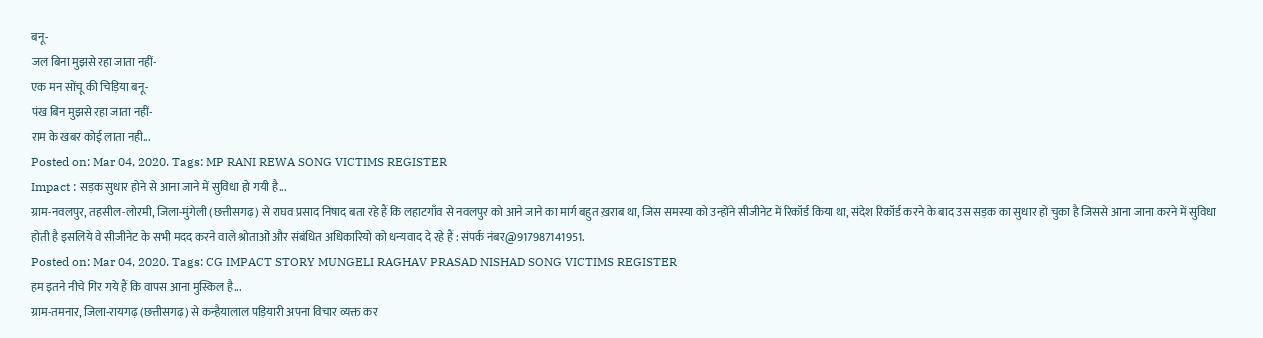बनू-
जल बिना मुझसे रहा जाता नहीं-
एक मन सोंचू की चिड़िया बनू-
पंख बिन मुझसे रहा जाता नहीं-
राम के खबर कोई लाता नही...
Posted on: Mar 04, 2020. Tags: MP RANI REWA SONG VICTIMS REGISTER
Impact : सड़क सुधार होने से आना जाने में सुविधा हो गयी है...
ग्राम-नवलपुर, तहसील-लोरमी, जिला-मुंगेली (छत्तीसगढ़) से राघव प्रसाद निषाद बता रहे हैं कि लहाटगाँव से नवलपुर को आने जाने का मार्ग बहुत ख़राब था, जिस समस्या को उन्होंने सीजीनेट में रिकॉर्ड किया था, संदेश रिकॉर्ड करने के बाद उस सड़क का सुधार हो चुका है जिससे आना जाना करने में सुविधा होती है इसलिये वे सीजीनेट के सभी मदद करने वाले श्रोताओं और संबंधित अधिकारियो को धन्यवाद दे रहे हैं : संपर्क नंबर@917987141951.
Posted on: Mar 04, 2020. Tags: CG IMPACT STORY MUNGELI RAGHAV PRASAD NISHAD SONG VICTIMS REGISTER
हम इतने नीचे गिर गये हैं कि वापस आना मुस्किल है...
ग्राम-तमनार, जिला-रायगढ़ (छत्तीसगढ़) से कन्हैयालाल पड़ियारी अपना विचार व्यक्त कर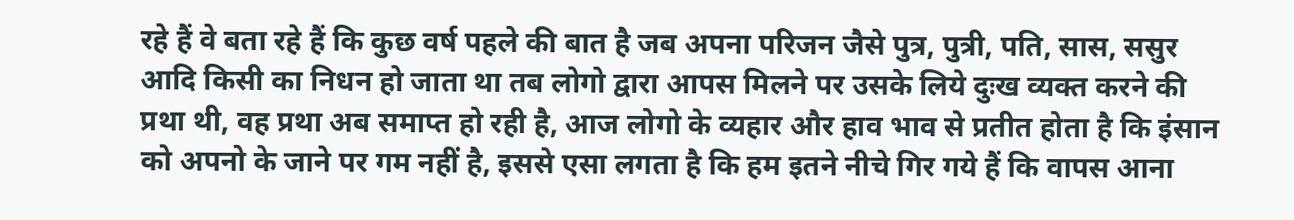रहे हैं वे बता रहे हैं कि कुछ वर्ष पहले की बात है जब अपना परिजन जैसे पुत्र, पुत्री, पति, सास, ससुर आदि किसी का निधन हो जाता था तब लोगो द्वारा आपस मिलने पर उसके लिये दुःख व्यक्त करने की प्रथा थी, वह प्रथा अब समाप्त हो रही है, आज लोगो के व्यहार और हाव भाव से प्रतीत होता है कि इंसान को अपनो के जाने पर गम नहीं है, इससे एसा लगता है कि हम इतने नीचे गिर गये हैं कि वापस आना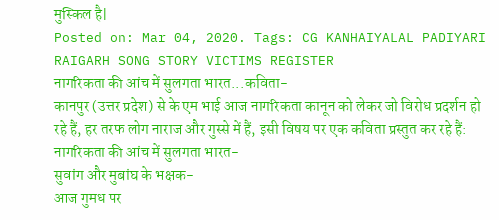मुस्किल है|
Posted on: Mar 04, 2020. Tags: CG KANHAIYALAL PADIYARI RAIGARH SONG STORY VICTIMS REGISTER
नागरिकता की आंच में सुलगता भारत...कविता-
कानपुर (उत्तर प्रदेश) से के एम भाई आज नागरिकता कानून को लेकर जो विरोध प्रदर्शन हो रहे हैं, हर तरफ लोग नाराज और गुस्से में हैं, इसी विषय पर एक कविता प्रस्तुत कर रहे हैं:
नागरिकता की आंच में सुलगता भारत-
सुवांग और मुबांघ के भक्षक-
आज गुमध पर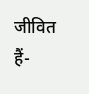जीवित हैं-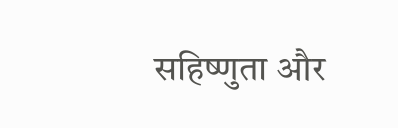सहिष्णुता और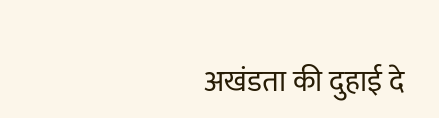अखंडता की दुहाई दे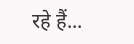रहे हैं...